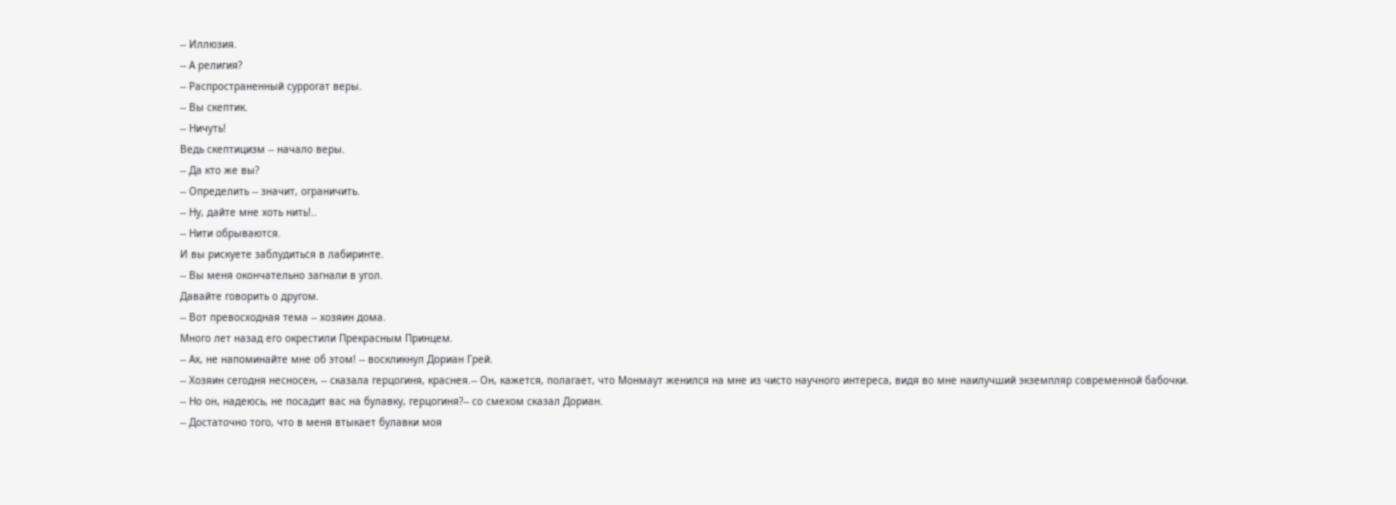-- Иллюзия.
-- А религия?
-- Распространенный суррогат веры.
-- Вы скептик.
-- Ничуть!
Ведь скептицизм -- начало веры.
-- Да кто же вы?
-- Определить -- значит, ограничить.
-- Ну, дайте мне хоть нить!..
-- Нити обрываются.
И вы рискуете заблудиться в лабиринте.
-- Вы меня окончательно загнали в угол.
Давайте говорить о другом.
-- Вот превосходная тема -- хозяин дома.
Много лет назад его окрестили Прекрасным Принцем.
-- Ах, не напоминайте мне об этом! -- воскликнул Дориан Грей.
-- Хозяин сегодня несносен, -- сказала герцогиня, краснея.-- Он, кажется, полагает, что Монмаут женился на мне из чисто научного интереса, видя во мне наилучший экземпляр современной бабочки.
-- Но он, надеюсь, не посадит вас на булавку, герцогиня?-- со смехом сказал Дориан.
-- Достаточно того, что в меня втыкает булавки моя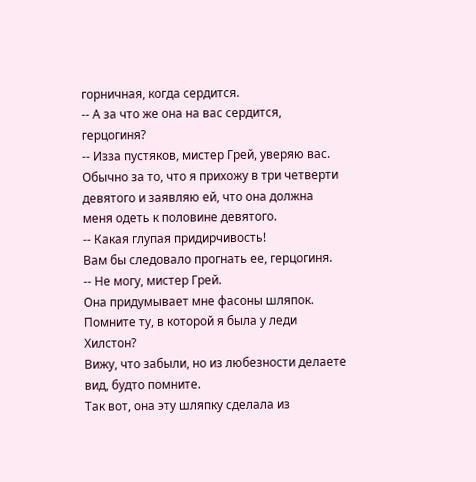горничная, когда сердится.
-- А за что же она на вас сердится, герцогиня?
-- Изза пустяков, мистер Грей, уверяю вас.
Обычно за то, что я прихожу в три четверти девятого и заявляю ей, что она должна меня одеть к половине девятого.
-- Какая глупая придирчивость!
Вам бы следовало прогнать ее, герцогиня.
-- Не могу, мистер Грей.
Она придумывает мне фасоны шляпок.
Помните ту, в которой я была у леди Хилстон?
Вижу, что забыли, но из любезности делаете вид, будто помните.
Так вот, она эту шляпку сделала из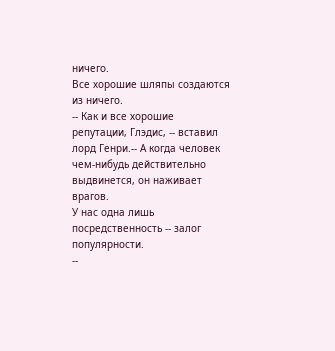ничего.
Все хорошие шляпы создаются из ничего.
-- Как и все хорошие репутации, Глэдис, -- вставил лорд Генри.-- А когда человек чем-нибудь действительно выдвинется, он наживает врагов.
У нас одна лишь посредственность -- залог популярности.
--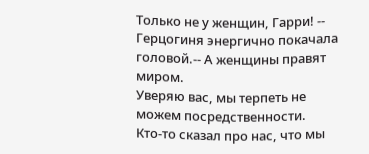Только не у женщин, Гарри! -- Герцогиня энергично покачала головой.-- А женщины правят миром.
Уверяю вас, мы терпеть не можем посредственности.
Кто-то сказал про нас, что мы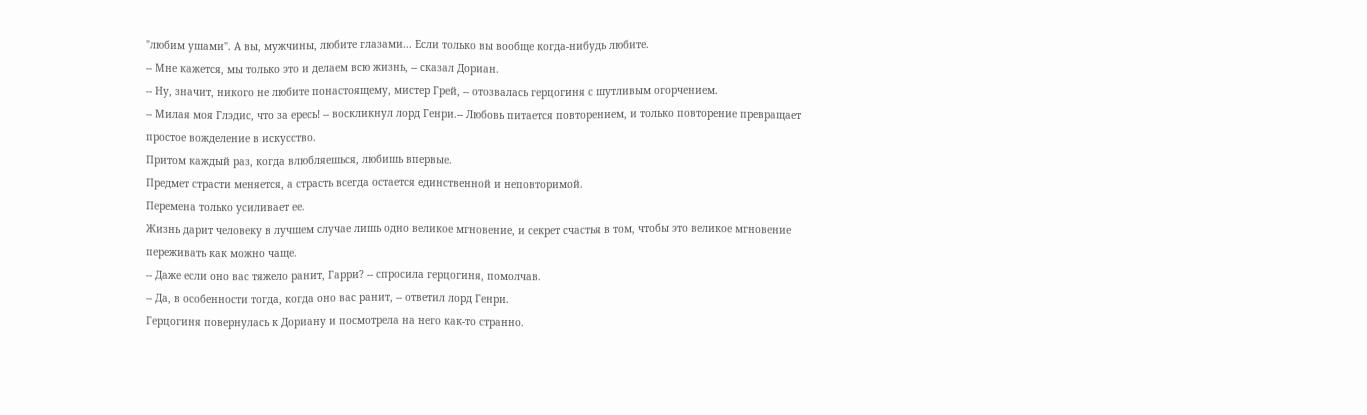"любим ушами". А вы, мужчины, любите глазами... Если только вы вообще когда-нибудь любите.
-- Мне кажется, мы только это и делаем всю жизнь, -- сказал Дориан.
-- Ну, значит, никого не любите понастоящему, мистер Грей, -- отозвалась герцогиня с шутливым огорчением.
-- Милая моя Глэдис, что за ересь! -- воскликнул лорд Генри.-- Любовь питается повторением, и только повторение превращает простое вожделение в искусство.
Притом каждый раз, когда влюбляешься, любишь впервые.
Предмет страсти меняется, а страсть всегда остается единственной и неповторимой.
Перемена только усиливает ее.
Жизнь дарит человеку в лучшем случае лишь одно великое мгновение, и секрет счастья в том, чтобы это великое мгновение переживать как можно чаще.
-- Даже если оно вас тяжело ранит, Гарри? -- спросила герцогиня, помолчав.
-- Да, в особенности тогда, когда оно вас ранит, -- ответил лорд Генри.
Герцогиня повернулась к Дориану и посмотрела на него как-то странно.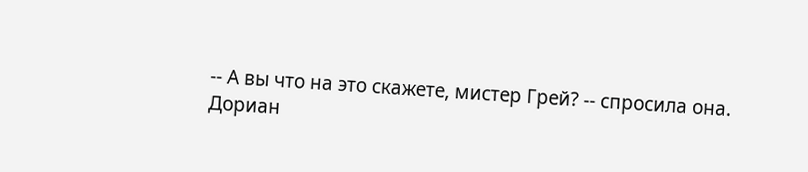-- А вы что на это скажете, мистер Грей? -- спросила она.
Дориан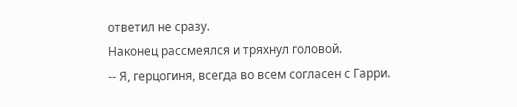ответил не сразу.
Наконец рассмеялся и тряхнул головой.
-- Я, герцогиня, всегда во всем согласен с Гарри.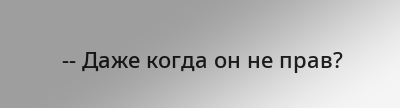-- Даже когда он не прав?